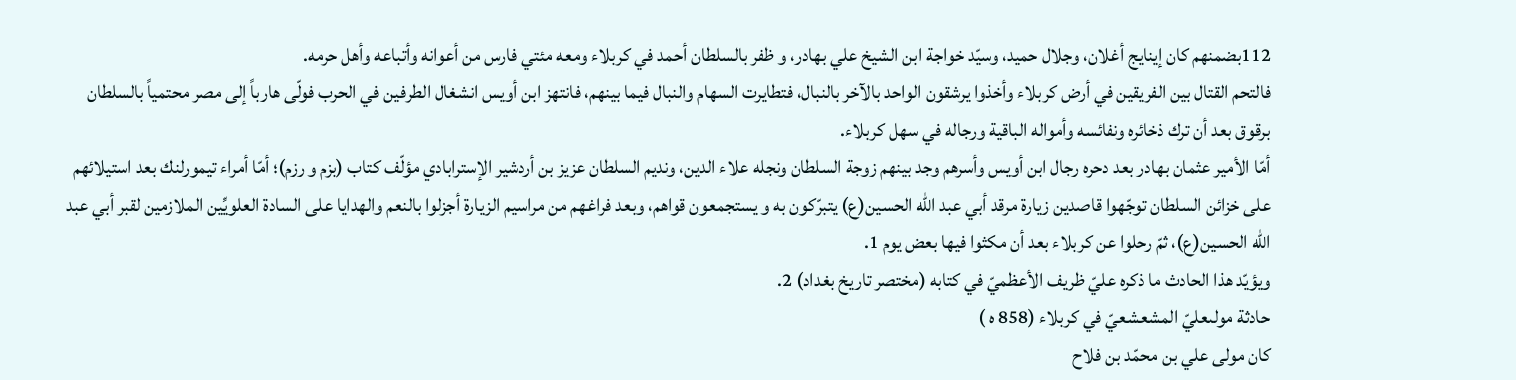112بضمنهم كان إينايج أغلان، وجلال حميد، وسيّد خواجة ابن الشيخ علي بهادر، و ظفر بالسلطان أحمد في كربلاء ومعه مئتي فارس من أعوانه وأتباعه وأهل حرمه.
فالتحم القتال بين الفريقين في أرض كربلاء وأخذوا يرشقون الواحد بالآخر بالنبال، فتطايرت السهام والنبال فيما بينهم، فانتهز ابن أويس انشغال الطرفين في الحرب فولّى هارباً إلى مصر محتمياً بالسلطان برقوق بعد أن ترك ذخائره ونفائسه وأمواله الباقية ورجاله في سهل كربلاء.
أمّا الأمير عثمان بهادر بعد دحره رجال ابن أويس وأسرهم وجد بينهم زوجة السلطان ونجله علاء الدين، ونديم السلطان عزيز بن أردشير الإسترابادي مؤلّف كتاب (بزم و رزم)؛ أمّا أمراء تيمورلنك بعد استيلائهم على خزائن السلطان توجّهوا قاصدين زيارة مرقد أبي عبد الله الحسين(ع) يتبرّكون به و يستجمعون قواهم، وبعد فراغهم من مراسيم الزيارة أجزلوا بالنعم والهدايا على السادة العلويِّين الملازمين لقبر أبي عبد الله الحسين(ع)، ثمّ رحلوا عن كربلاء بعد أن مكثوا فيها بعض يوم 1.
ويؤيّد هذا الحادث ما ذكره عليّ ظريف الأعظميّ في كتابه (مختصر تاريخ بغداد) 2.
حادثة مولىعليّ المشعشعيّ في كربلاء (858 ه )
كان مولى علي بن محمّد بن فلاح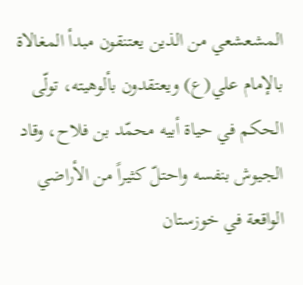المشعشعي من الذين يعتنقون مبدأ المغالاة بالإمام علي(ع) ويعتقدون بألوهيته، تولّى الحكم في حياة أبيه محمّد بن فلاح، وقاد الجيوش بنفسه واحتلّ كثيراً من الأراضي الواقعة في خوزستان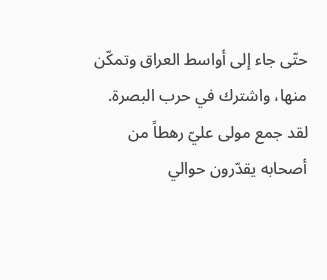حتّى جاء إلى أواسط العراق وتمكّن منها، واشترك في حرب البصرة.
لقد جمع مولى عليّ رهطاً من أصحابه يقدّرون حوالي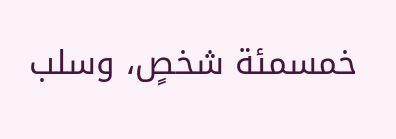خمسمئة شخصٍ، وسلب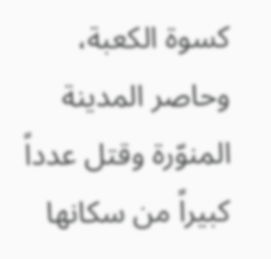كسوة الكعبة، وحاصر المدينة المنوّرة وقتل عدداً كبيراً من سكانها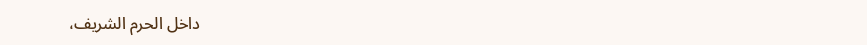داخل الحرم الشريف،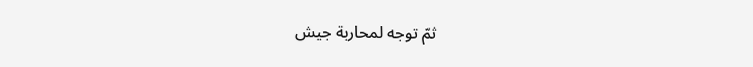ثمّ توجه لمحاربة جيش